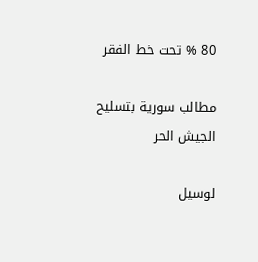80 % تحت خط الفقر

مطالب سورية بتسليح الجيش الحر

لوسيل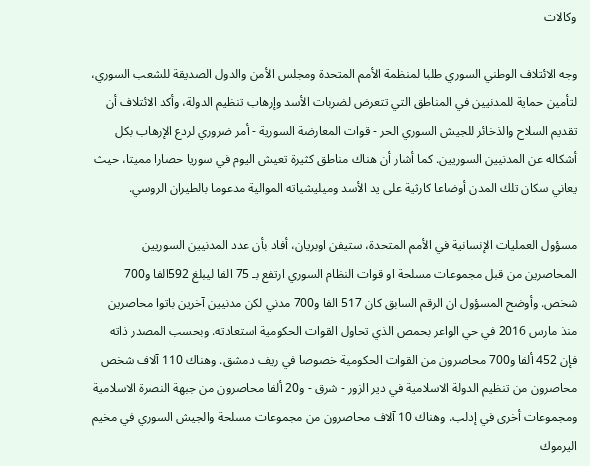وكالات

وجه الائتلاف الوطني السوري طلبا لمنظمة الأمم المتحدة ومجلس الأمن والدول الصديقة للشعب السوري، لتأمين حماية للمدنيين في المناطق التي تتعرض لضربات الأسد وإرهاب تنظيم الدولة، وأكد الائتلاف أن تقديم السلاح والذخائر للجيش السوري الحر - قوات المعارضة السورية - أمر ضروري لردع الإرهاب بكل أشكاله عن المدنيين السوريين. كما أشار أن هناك مناطق كثيرة تعيش اليوم في سوريا حصارا مميتا، حيث يعاني سكان تلك المدن أوضاعا كارثية على يد الأسد وميليشياته الموالية مدعوما بالطيران الروسي.

مسؤول العمليات الإنسانية في الأمم المتحدة، ستيفن اوبريان، أفاد بأن عدد المدنيين السوريين المحاصرين من قبل مجموعات مسلحة او قوات النظام السوري ارتفع بـ 75 الفا ليبلغ 592الفا و700 شخص. وأوضح المسؤول ان الرقم السابق كان 517 الفا و700 مدني لكن مدنيين آخرين باتوا محاصرين منذ مارس 2016 في حي الواعر بحمص الذي تحاول القوات الحكومية استعادته. وبحسب المصدر ذاته فإن 452 ألفا و700 محاصرون من القوات الحكومية خصوصا في ريف دمشق. وهناك 110 آلاف شخص محاصرون من تنظيم الدولة الاسلامية في دير الزور - شرق - و20 ألفا محاصرون من جبهة النصرة الاسلامية ومجموعات أخرى في إدلب. وهناك 10 آلاف محاصرون من مجموعات مسلحة والجيش السوري في مخيم اليرموك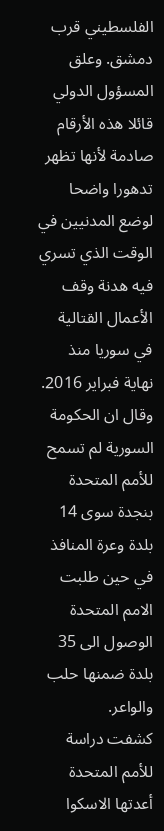الفلسطيني قرب دمشق. وعلق المسؤول الدولي قائلا هذه الأرقام صادمة لأنها تظهر تدهورا واضحا لوضع المدنيين في الوقت الذي تسري فيه هدنة وقف الأعمال القتالية في سوريا منذ نهاية فبراير 2016. وقال ان الحكومة السورية لم تسمح للأمم المتحدة بنجدة سوى 14 بلدة وعرة المنافذ في حين طلبت الامم المتحدة الوصول الى 35 بلدة ضمنها حلب والواعر.
كشفت دراسة للأمم المتحدة أعدتها الاسكوا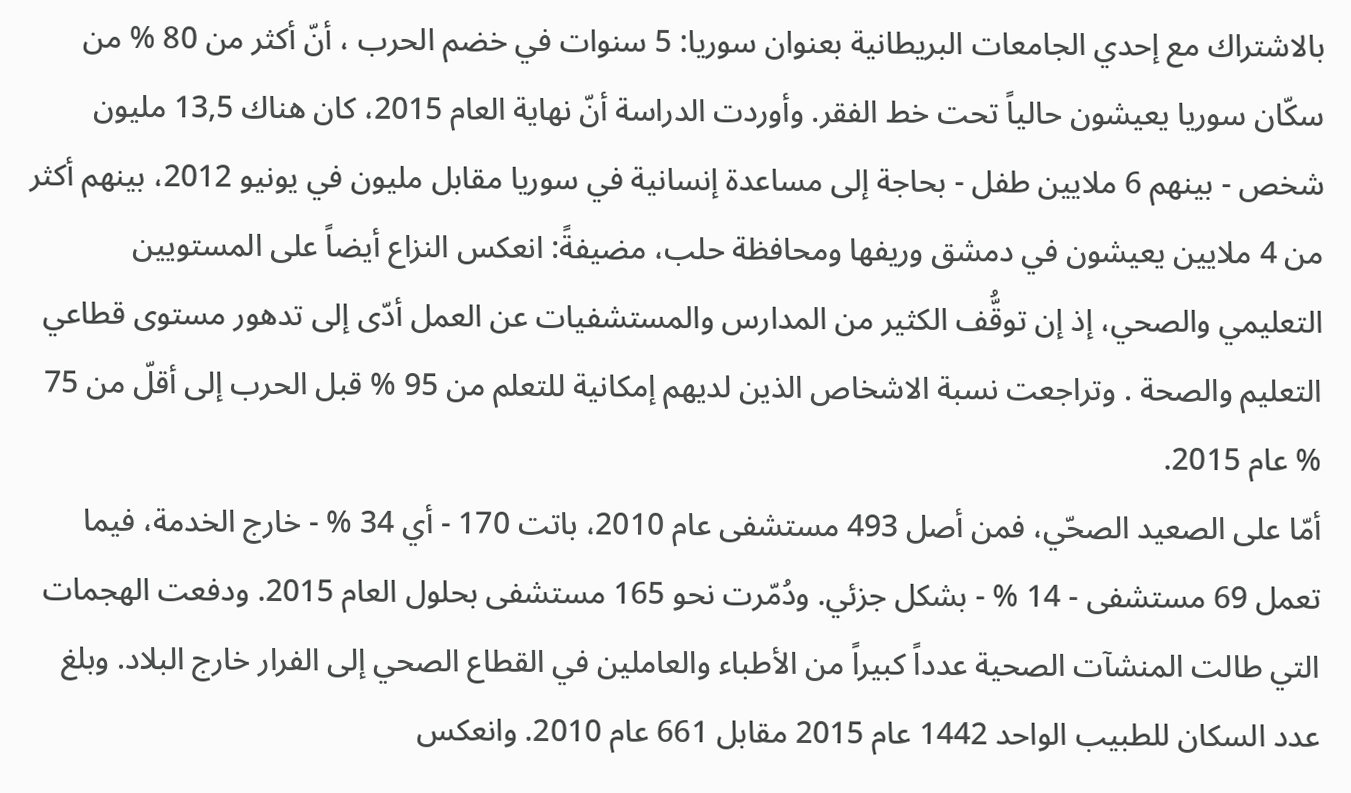بالاشتراك مع إحدي الجامعات البريطانية بعنوان سوريا: 5 سنوات في خضم الحرب ، أنّ أكثر من 80 % من سكّان سوريا يعيشون حالياً تحت خط الفقر. وأوردت الدراسة أنّ نهاية العام 2015، كان هناك 13,5 مليون شخص - بينهم 6 ملايين طفل - بحاجة إلى مساعدة إنسانية في سوريا مقابل مليون في يونيو 2012، بينهم أكثر من 4 ملايين يعيشون في دمشق وريفها ومحافظة حلب، مضيفةً: انعكس النزاع أيضاً على المستويين التعليمي والصحي، إذ إن توقُّف الكثير من المدارس والمستشفيات عن العمل أدّى إلى تدهور مستوى قطاعي التعليم والصحة . وتراجعت نسبة الاشخاص الذين لديهم إمكانية للتعلم من 95 % قبل الحرب إلى أقلّ من 75 % عام 2015.
أمّا على الصعيد الصحّي، فمن أصل 493 مستشفى عام 2010، باتت 170 - أي 34 % - خارج الخدمة، فيما تعمل 69 مستشفى - 14 % - بشكل جزئي. ودُمّرت نحو 165 مستشفى بحلول العام 2015. ودفعت الهجمات التي طالت المنشآت الصحية عدداً كبيراً من الأطباء والعاملين في القطاع الصحي إلى الفرار خارج البلاد. وبلغ عدد السكان للطبيب الواحد 1442 عام 2015 مقابل 661 عام 2010. وانعكس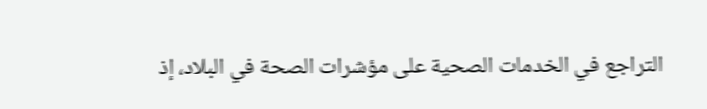التراجع في الخدمات الصحية على مؤشرات الصحة في البلاد، إذ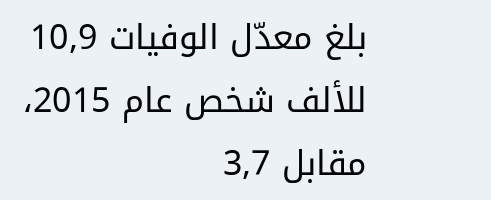بلغ معدّل الوفيات 10,9 للألف شخص عام 2015، مقابل 3,7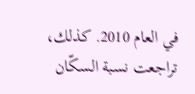في العام 2010. كذلك، تراجعت نسبة السكّان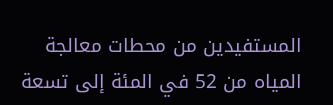المستفيدين من محطات معالجة المياه من 52 في المئة إلى تسعة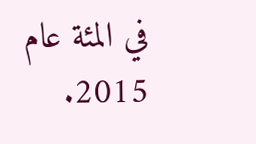في المئة عام 2015.